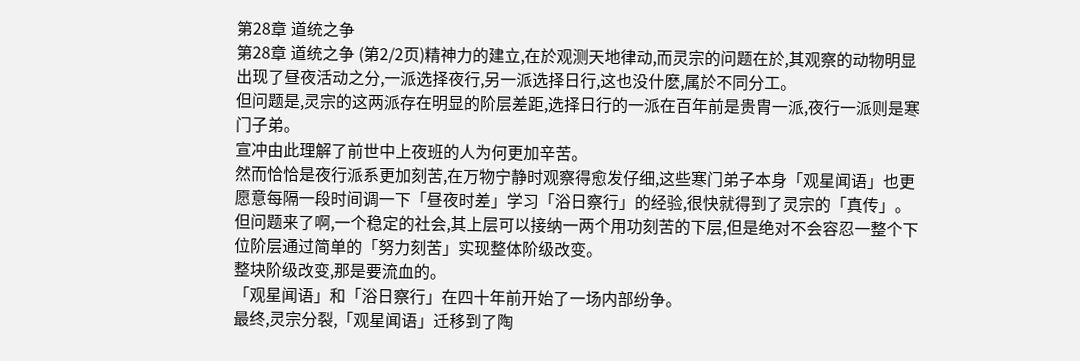第28章 道统之争
第28章 道统之争 (第2/2页)精神力的建立,在於观测天地律动,而灵宗的问题在於,其观察的动物明显出现了昼夜活动之分,一派选择夜行,另一派选择日行,这也没什麽,属於不同分工。
但问题是,灵宗的这两派存在明显的阶层差距,选择日行的一派在百年前是贵胄一派,夜行一派则是寒门子弟。
宣冲由此理解了前世中上夜班的人为何更加辛苦。
然而恰恰是夜行派系更加刻苦,在万物宁静时观察得愈发仔细,这些寒门弟子本身「观星闻语」也更愿意每隔一段时间调一下「昼夜时差」学习「浴日察行」的经验,很快就得到了灵宗的「真传」。但问题来了啊,一个稳定的社会,其上层可以接纳一两个用功刻苦的下层,但是绝对不会容忍一整个下位阶层通过简单的「努力刻苦」实现整体阶级改变。
整块阶级改变,那是要流血的。
「观星闻语」和「浴日察行」在四十年前开始了一场内部纷争。
最终,灵宗分裂,「观星闻语」迁移到了陶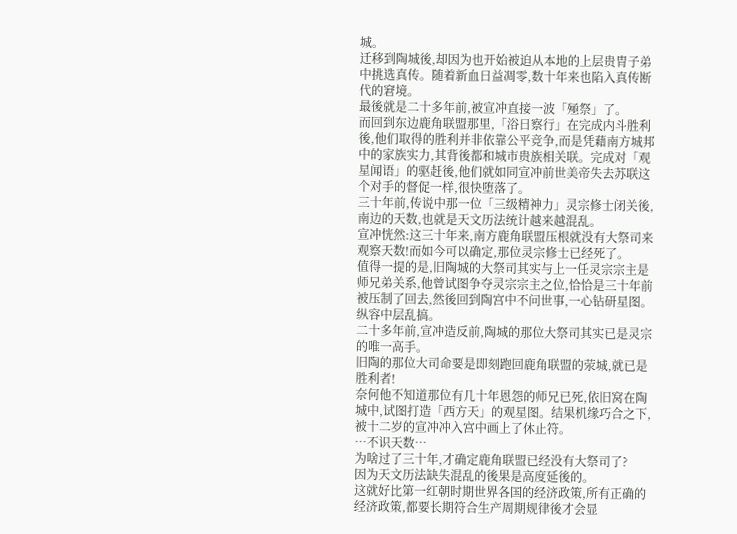城。
迁移到陶城後,却因为也开始被迫从本地的上层贵胄子弟中挑选真传。随着新血日益凋零,数十年来也陷入真传断代的窘境。
最後就是二十多年前,被宣冲直接一波「殛祭」了。
而回到东边鹿角联盟那里,「浴日察行」在完成内斗胜利後,他们取得的胜利并非依靠公平竞争,而是凭藉南方城邦中的家族实力,其背後都和城市贵族相关联。完成对「观星闻语」的驱赶後,他们就如同宣冲前世美帝失去苏联这个对手的督促一样,很快堕落了。
三十年前,传说中那一位「三级精神力」灵宗修士闭关後,南边的天数,也就是天文历法统计越来越混乱。
宣冲恍然:这三十年来,南方鹿角联盟压根就没有大祭司来观察天数!而如今可以确定,那位灵宗修士已经死了。
值得一提的是,旧陶城的大祭司其实与上一任灵宗宗主是师兄弟关系,他曾试图争夺灵宗宗主之位,恰恰是三十年前被压制了回去,然後回到陶宫中不问世事,一心钻研星图。纵容中层乱搞。
二十多年前,宣冲造反前,陶城的那位大祭司其实已是灵宗的唯一高手。
旧陶的那位大司命要是即刻跑回鹿角联盟的荥城,就已是胜利者!
奈何他不知道那位有几十年恩怨的师兄已死,依旧窝在陶城中,试图打造「西方天」的观星图。结果机缘巧合之下,被十二岁的宣冲冲入宫中画上了休止符。
…不识天数…
为啥过了三十年,才确定鹿角联盟已经没有大祭司了?
因为天文历法缺失混乱的後果是高度延後的。
这就好比第一红朝时期世界各国的经济政策,所有正确的经济政策,都要长期符合生产周期规律後才会显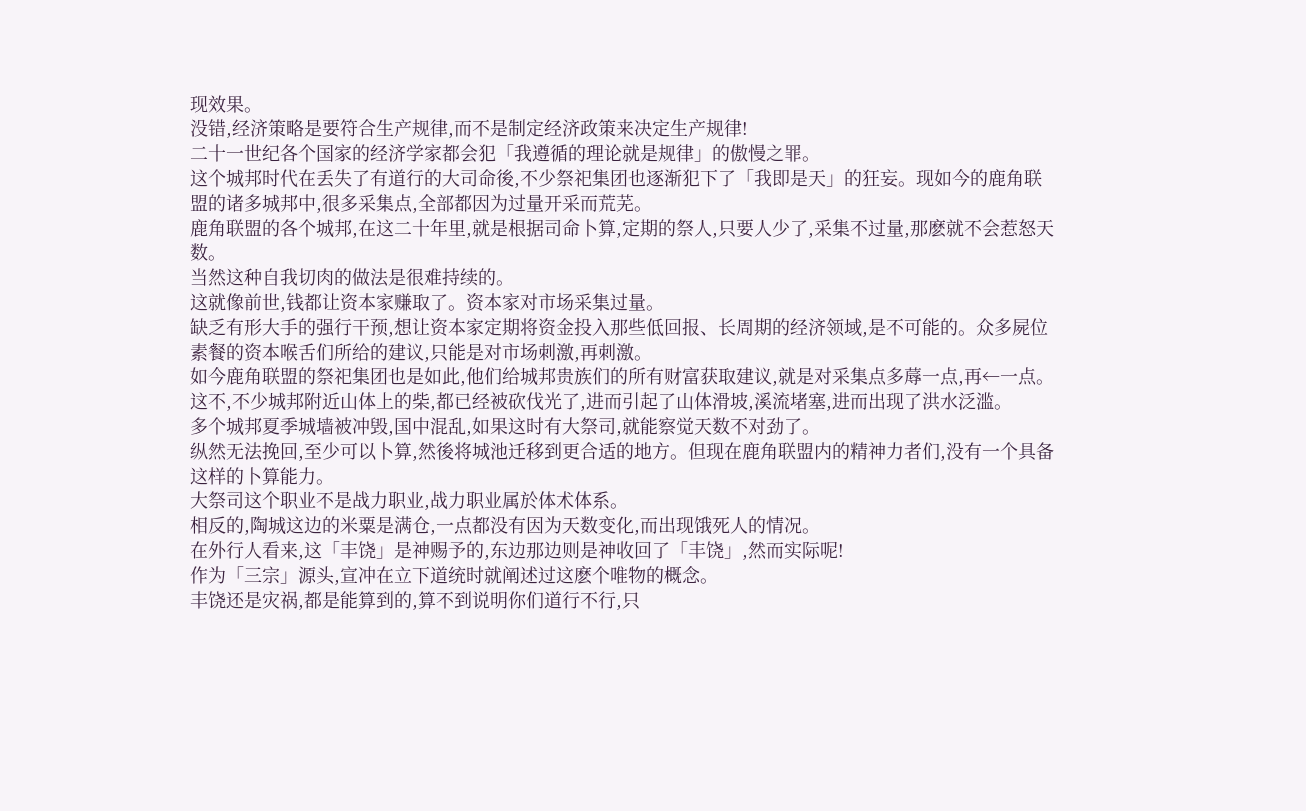现效果。
没错,经济策略是要符合生产规律,而不是制定经济政策来决定生产规律!
二十一世纪各个国家的经济学家都会犯「我遵循的理论就是规律」的傲慢之罪。
这个城邦时代在丢失了有道行的大司命後,不少祭祀集团也逐渐犯下了「我即是天」的狂妄。现如今的鹿角联盟的诸多城邦中,很多采集点,全部都因为过量开采而荒芜。
鹿角联盟的各个城邦,在这二十年里,就是根据司命卜算,定期的祭人,只要人少了,采集不过量,那麽就不会惹怒天数。
当然这种自我切肉的做法是很难持续的。
这就像前世,钱都让资本家赚取了。资本家对市场采集过量。
缺乏有形大手的强行干预,想让资本家定期将资金投入那些低回报、长周期的经济领域,是不可能的。众多屍位素餐的资本喉舌们所给的建议,只能是对市场刺激,再刺激。
如今鹿角联盟的祭祀集团也是如此,他们给城邦贵族们的所有财富获取建议,就是对采集点多蓐一点,再←一点。
这不,不少城邦附近山体上的柴,都已经被砍伐光了,进而引起了山体滑坡,溪流堵塞,进而出现了洪水泛滥。
多个城邦夏季城墙被冲毁,国中混乱,如果这时有大祭司,就能察觉天数不对劲了。
纵然无法挽回,至少可以卜算,然後将城池迁移到更合适的地方。但现在鹿角联盟内的精神力者们,没有一个具备这样的卜算能力。
大祭司这个职业不是战力职业,战力职业属於体术体系。
相反的,陶城这边的米粟是满仓,一点都没有因为天数变化,而出现饿死人的情况。
在外行人看来,这「丰饶」是神赐予的,东边那边则是神收回了「丰饶」,然而实际呢!
作为「三宗」源头,宣冲在立下道统时就阐述过这麽个唯物的概念。
丰饶还是灾祸,都是能算到的,算不到说明你们道行不行,只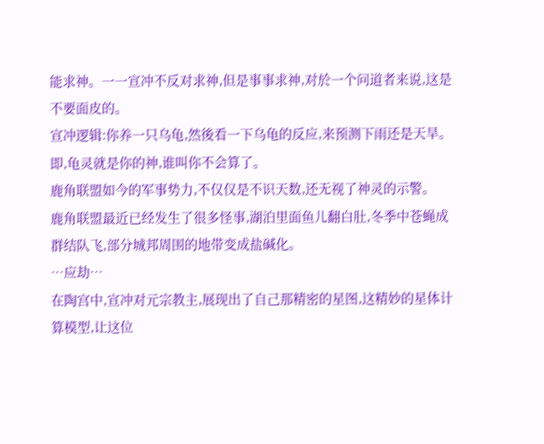能求神。一一宣冲不反对求神,但是事事求神,对於一个问道者来说,这是不要面皮的。
宣冲逻辑:你养一只乌龟,然後看一下乌龟的反应,来预测下雨还是天旱。即,龟灵就是你的神,谁叫你不会算了。
鹿角联盟如今的军事势力,不仅仅是不识天数,还无视了神灵的示警。
鹿角联盟最近已经发生了很多怪事,湖泊里面鱼儿翻白肚,冬季中苍蝇成群结队飞,部分城邦周围的地带变成盐碱化。
…应劫…
在陶宫中,宣冲对元宗教主,展现出了自己那精密的星图,这精妙的星体计算模型,让这位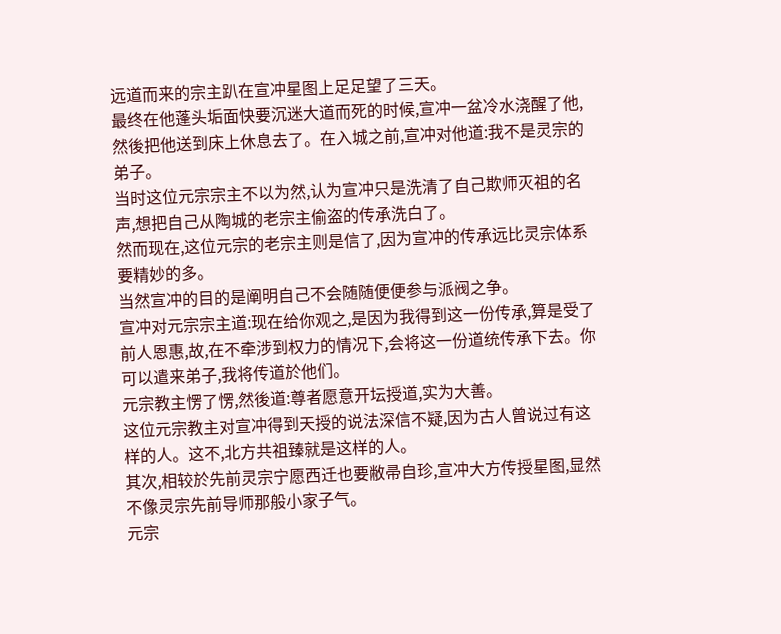远道而来的宗主趴在宣冲星图上足足望了三天。
最终在他蓬头垢面快要沉迷大道而死的时候,宣冲一盆冷水浇醒了他,然後把他送到床上休息去了。在入城之前,宣冲对他道:我不是灵宗的弟子。
当时这位元宗宗主不以为然,认为宣冲只是洗清了自己欺师灭祖的名声,想把自己从陶城的老宗主偷盗的传承洗白了。
然而现在,这位元宗的老宗主则是信了,因为宣冲的传承远比灵宗体系要精妙的多。
当然宣冲的目的是阐明自己不会随随便便参与派阀之争。
宣冲对元宗宗主道:现在给你观之,是因为我得到这一份传承,算是受了前人恩惠,故,在不牵涉到权力的情况下,会将这一份道统传承下去。你可以遣来弟子,我将传道於他们。
元宗教主愣了愣,然後道:尊者愿意开坛授道,实为大善。
这位元宗教主对宣冲得到天授的说法深信不疑,因为古人曾说过有这样的人。这不,北方共祖臻就是这样的人。
其次,相较於先前灵宗宁愿西迁也要敝帚自珍,宣冲大方传授星图,显然不像灵宗先前导师那般小家子气。
元宗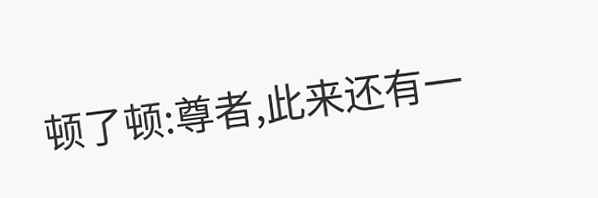顿了顿:尊者,此来还有一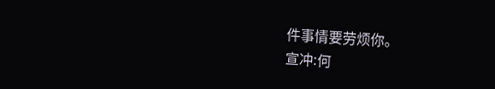件事情要劳烦你。
宣冲:何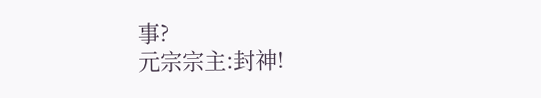事?
元宗宗主:封神!